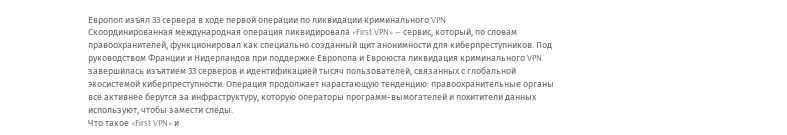Европол изъял 33 сервера в ходе первой операции по ликвидации криминального VPN
Скоординированная международная операция ликвидировала «First VPN» — сервис, который, по словам правоохранителей, функционировал как специально созданный щит анонимности для киберпреступников. Под руководством Франции и Нидерландов при поддержке Европола и Евроюста ликвидация криминального VPN завершилась изъятием 33 серверов и идентификацией тысяч пользователей, связанных с глобальной экосистемой киберпреступности. Операция продолжает нарастающую тенденцию: правоохранительные органы всё активнее берутся за инфраструктуру, которую операторы программ-вымогателей и похитители данных используют, чтобы замести следы.
Что такое «First VPN» и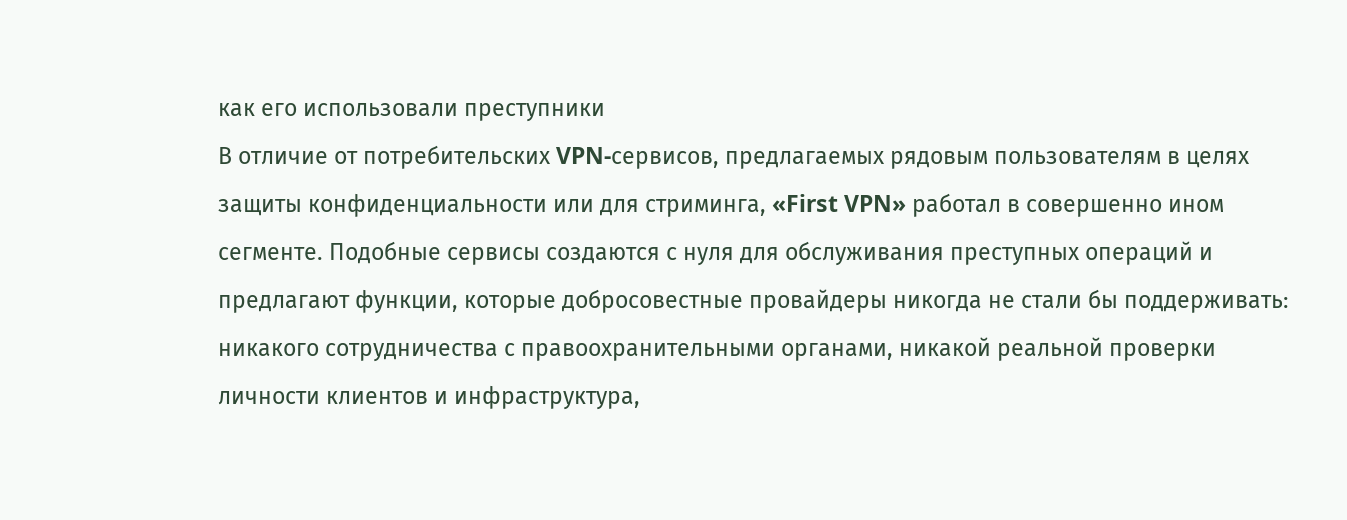как его использовали преступники
В отличие от потребительских VPN-сервисов, предлагаемых рядовым пользователям в целях защиты конфиденциальности или для стриминга, «First VPN» работал в совершенно ином сегменте. Подобные сервисы создаются с нуля для обслуживания преступных операций и предлагают функции, которые добросовестные провайдеры никогда не стали бы поддерживать: никакого сотрудничества с правоохранительными органами, никакой реальной проверки личности клиентов и инфраструктура,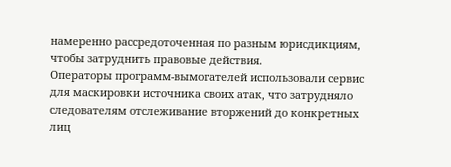намеренно рассредоточенная по разным юрисдикциям, чтобы затруднить правовые действия.
Операторы программ-вымогателей использовали сервис для маскировки источника своих атак, что затрудняло следователям отслеживание вторжений до конкретных лиц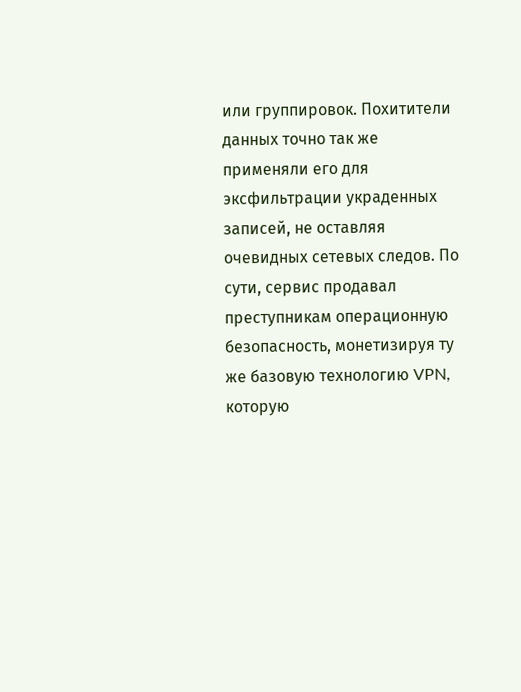или группировок. Похитители данных точно так же применяли его для эксфильтрации украденных записей, не оставляя очевидных сетевых следов. По сути, сервис продавал преступникам операционную безопасность, монетизируя ту же базовую технологию VPN, которую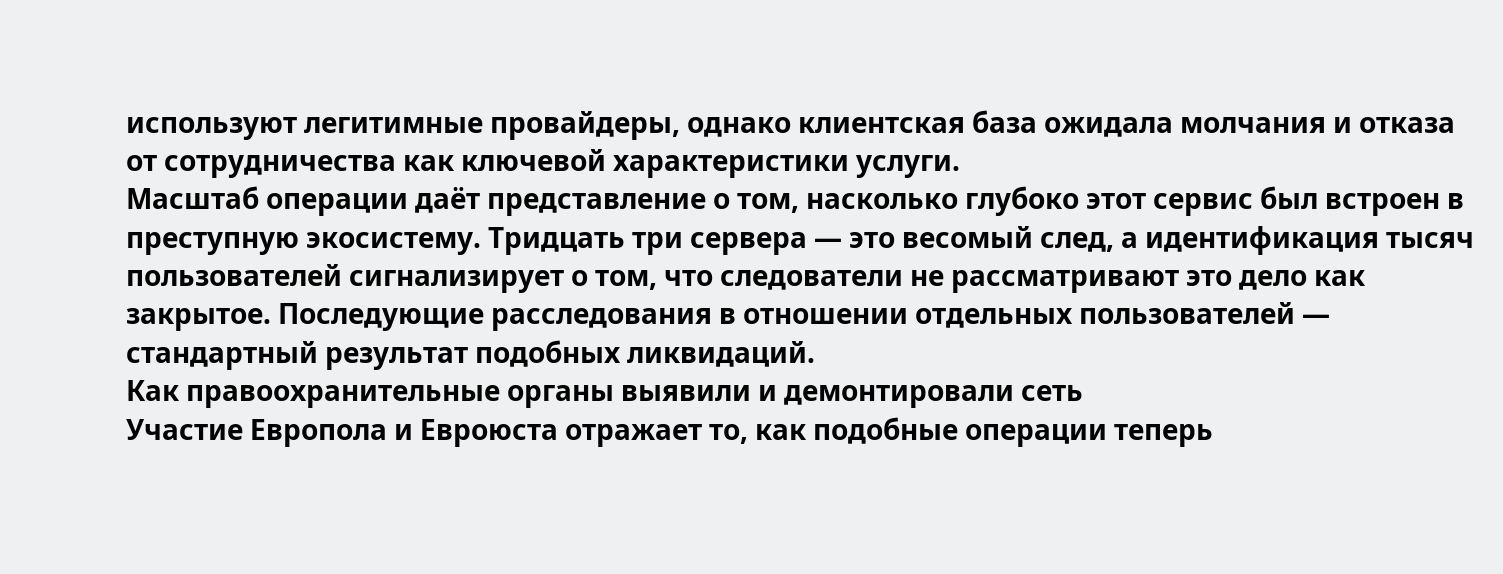используют легитимные провайдеры, однако клиентская база ожидала молчания и отказа от сотрудничества как ключевой характеристики услуги.
Масштаб операции даёт представление о том, насколько глубоко этот сервис был встроен в преступную экосистему. Тридцать три сервера — это весомый след, а идентификация тысяч пользователей сигнализирует о том, что следователи не рассматривают это дело как закрытое. Последующие расследования в отношении отдельных пользователей — стандартный результат подобных ликвидаций.
Как правоохранительные органы выявили и демонтировали сеть
Участие Европола и Евроюста отражает то, как подобные операции теперь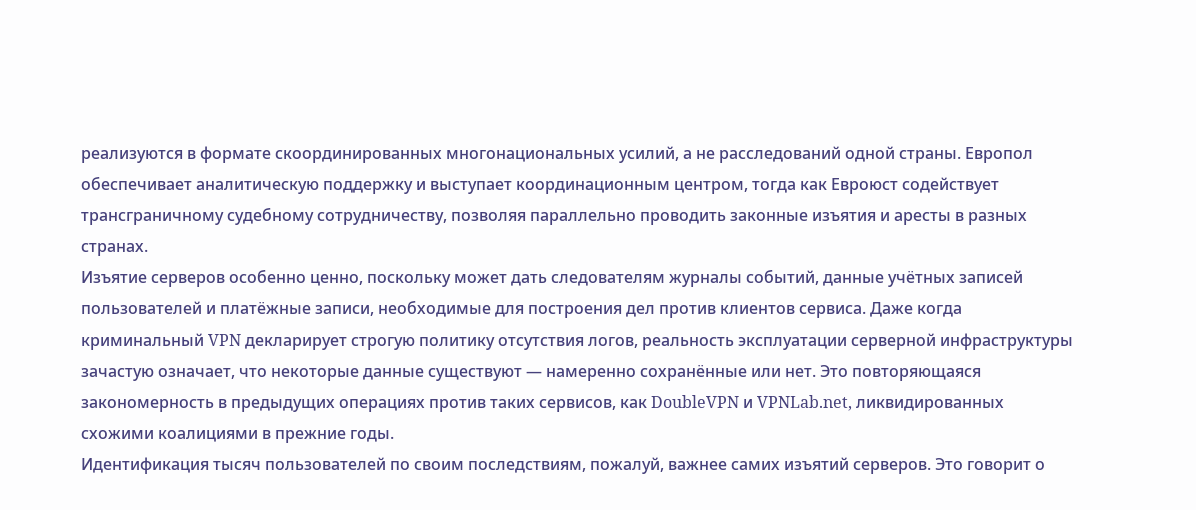реализуются в формате скоординированных многонациональных усилий, а не расследований одной страны. Европол обеспечивает аналитическую поддержку и выступает координационным центром, тогда как Евроюст содействует трансграничному судебному сотрудничеству, позволяя параллельно проводить законные изъятия и аресты в разных странах.
Изъятие серверов особенно ценно, поскольку может дать следователям журналы событий, данные учётных записей пользователей и платёжные записи, необходимые для построения дел против клиентов сервиса. Даже когда криминальный VPN декларирует строгую политику отсутствия логов, реальность эксплуатации серверной инфраструктуры зачастую означает, что некоторые данные существуют — намеренно сохранённые или нет. Это повторяющаяся закономерность в предыдущих операциях против таких сервисов, как DoubleVPN и VPNLab.net, ликвидированных схожими коалициями в прежние годы.
Идентификация тысяч пользователей по своим последствиям, пожалуй, важнее самих изъятий серверов. Это говорит о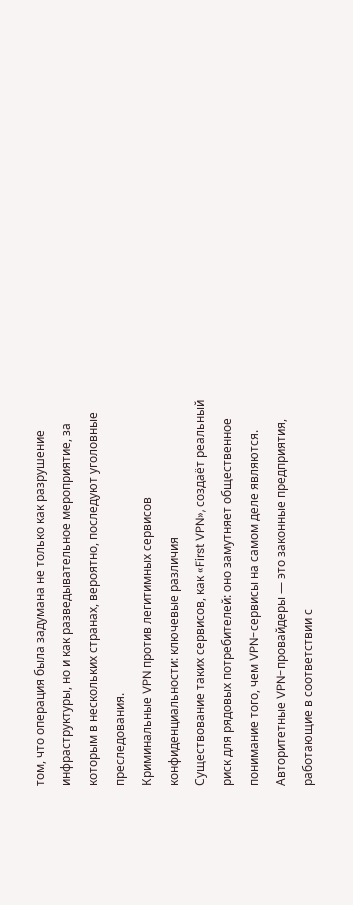том, что операция была задумана не только как разрушение инфраструктуры, но и как разведывательное мероприятие, за которым в нескольких странах, вероятно, последуют уголовные преследования.
Криминальные VPN против легитимных сервисов конфиденциальности: ключевые различия
Существование таких сервисов, как «First VPN», создаёт реальный риск для рядовых потребителей: оно замутняет общественное понимание того, чем VPN-сервисы на самом деле являются. Авторитетные VPN-провайдеры — это законные предприятия, работающие в соответствии с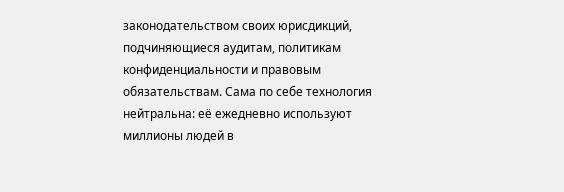законодательством своих юрисдикций, подчиняющиеся аудитам, политикам конфиденциальности и правовым обязательствам. Сама по себе технология нейтральна: её ежедневно используют миллионы людей в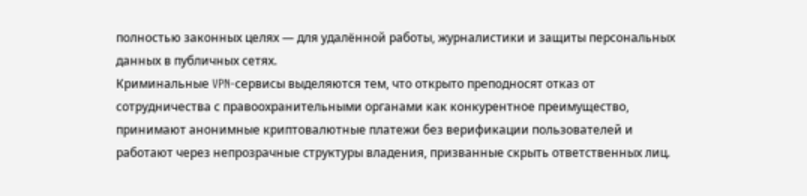полностью законных целях — для удалённой работы, журналистики и защиты персональных данных в публичных сетях.
Криминальные VPN-сервисы выделяются тем, что открыто преподносят отказ от сотрудничества с правоохранительными органами как конкурентное преимущество, принимают анонимные криптовалютные платежи без верификации пользователей и работают через непрозрачные структуры владения, призванные скрыть ответственных лиц.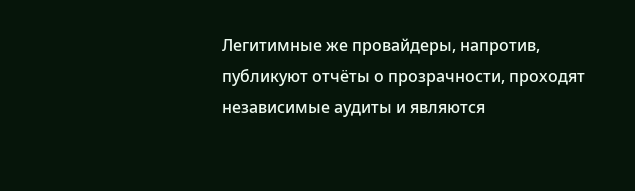Легитимные же провайдеры, напротив, публикуют отчёты о прозрачности, проходят независимые аудиты и являются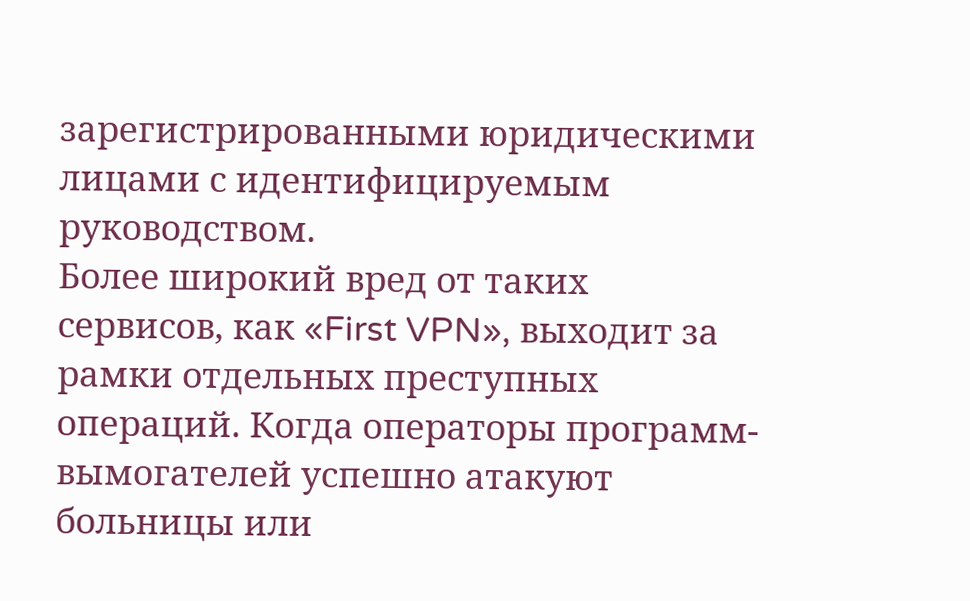зарегистрированными юридическими лицами с идентифицируемым руководством.
Более широкий вред от таких сервисов, как «First VPN», выходит за рамки отдельных преступных операций. Когда операторы программ-вымогателей успешно атакуют больницы или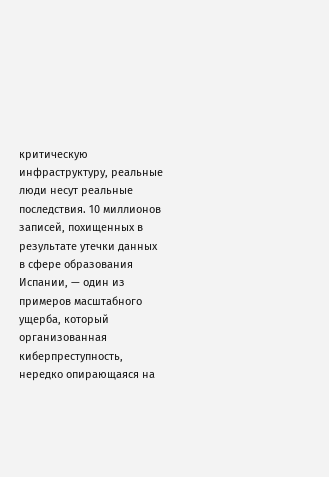критическую инфраструктуру, реальные люди несут реальные последствия. 10 миллионов записей, похищенных в результате утечки данных в сфере образования Испании, — один из примеров масштабного ущерба, который организованная киберпреступность, нередко опирающаяся на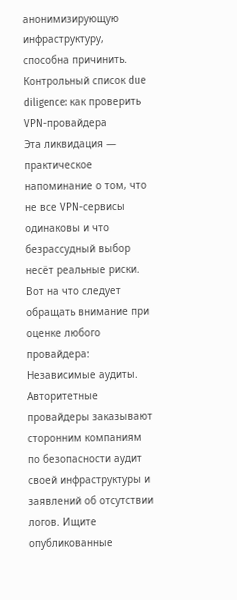анонимизирующую инфраструктуру, способна причинить.
Контрольный список due diligence: как проверить VPN-провайдера
Эта ликвидация — практическое напоминание о том, что не все VPN-сервисы одинаковы и что безрассудный выбор несёт реальные риски. Вот на что следует обращать внимание при оценке любого провайдера:
Независимые аудиты. Авторитетные провайдеры заказывают сторонним компаниям по безопасности аудит своей инфраструктуры и заявлений об отсутствии логов. Ищите опубликованные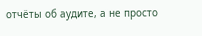отчёты об аудите, а не просто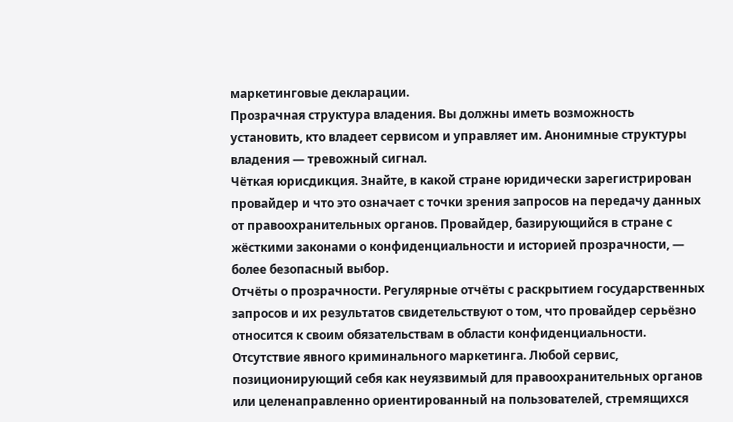маркетинговые декларации.
Прозрачная структура владения. Вы должны иметь возможность установить, кто владеет сервисом и управляет им. Анонимные структуры владения — тревожный сигнал.
Чёткая юрисдикция. Знайте, в какой стране юридически зарегистрирован провайдер и что это означает с точки зрения запросов на передачу данных от правоохранительных органов. Провайдер, базирующийся в стране с жёсткими законами о конфиденциальности и историей прозрачности, — более безопасный выбор.
Отчёты о прозрачности. Регулярные отчёты с раскрытием государственных запросов и их результатов свидетельствуют о том, что провайдер серьёзно относится к своим обязательствам в области конфиденциальности.
Отсутствие явного криминального маркетинга. Любой сервис, позиционирующий себя как неуязвимый для правоохранительных органов или целенаправленно ориентированный на пользователей, стремящихся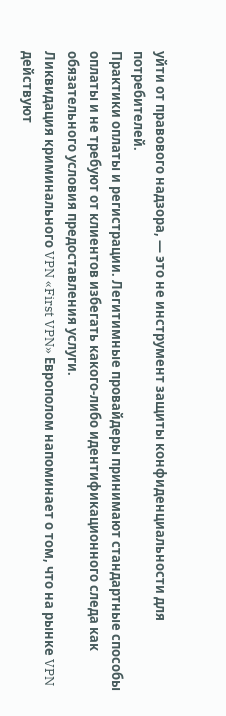уйти от правового надзора, — это не инструмент защиты конфиденциальности для потребителей.
Практики оплаты и регистрации. Легитимные провайдеры принимают стандартные способы оплаты и не требуют от клиентов избегать какого-либо идентификационного следа как обязательного условия предоставления услуги.
Ликвидация криминального VPN «First VPN» Европолом напоминает о том, что на рынке VPN действуют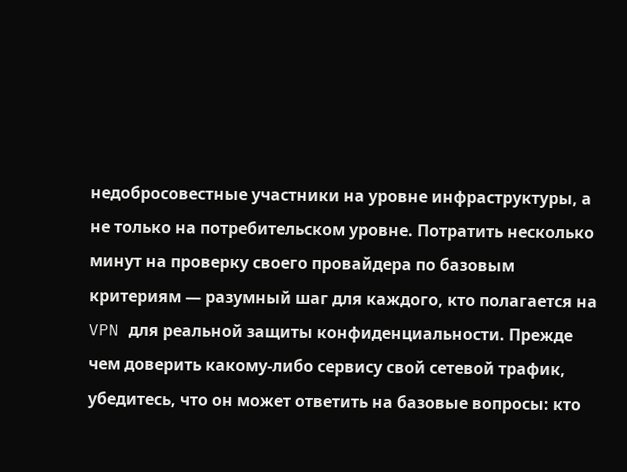недобросовестные участники на уровне инфраструктуры, а не только на потребительском уровне. Потратить несколько минут на проверку своего провайдера по базовым критериям — разумный шаг для каждого, кто полагается на VPN для реальной защиты конфиденциальности. Прежде чем доверить какому-либо сервису свой сетевой трафик, убедитесь, что он может ответить на базовые вопросы: кто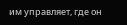им управляет, где он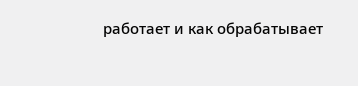работает и как обрабатывает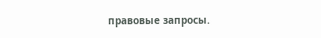правовые запросы.